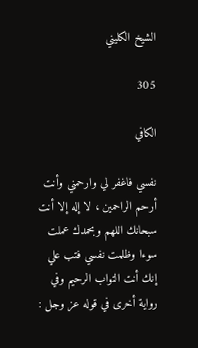الشيخ الكليني

305

الكافي

نفسي فاغفر لي وارحمني وأنت أرحم الراحمين ، لا إله إلا أنت سبحانك اللهم وبحمدك عملت سوءا وظلمت نفسي فتب علي إنك أنت التواب الرحيم وفي رواية أخرى في قوله عز وجل :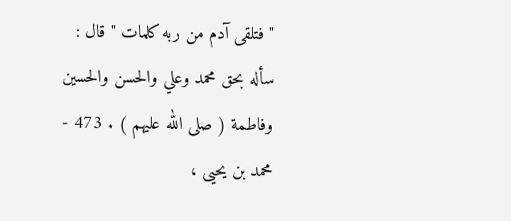" فتلقى آدم من ربه كلمات " قال : سأله بحق محمد وعلي والحسن والحسين وفاطمة ( صلى الله عليهم ) . 473 - محمد بن يحيى ،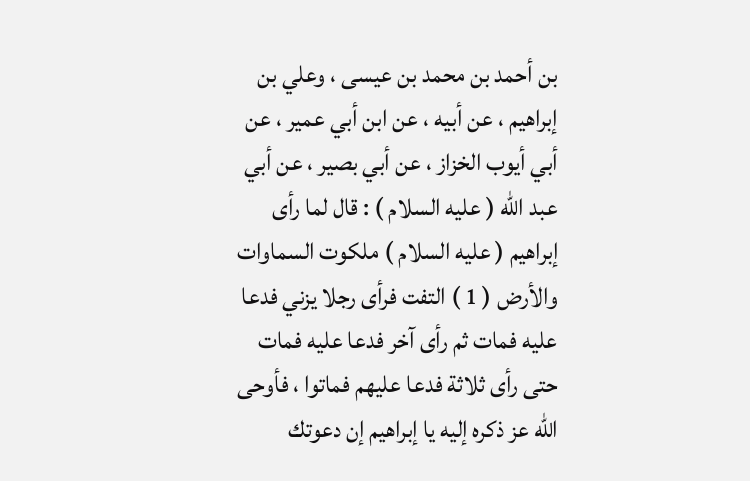بن أحمد بن محمد بن عيسى ، وعلي بن إبراهيم ، عن أبيه ، عن ابن أبي عمير ، عن أبي أيوب الخزاز ، عن أبي بصير ، عن أبي عبد الله ( عليه السلام ) : قال لما رأى إبراهيم ( عليه السلام ) ملكوت السماوات والأرض ( 1 ) التفت فرأى رجلا يزني فدعا عليه فمات ثم رأى آخر فدعا عليه فمات حتى رأى ثلاثة فدعا عليهم فماتوا ، فأوحى الله عز ذكره إليه يا إبراهيم إن دعوتك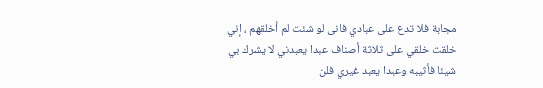مجابة فلا تدع على عبادي فانى لو شئت لم أخلقهم ، إني خلقت خلقي على ثلاثة أصناف عبدا يعبدني لا يشرك بي شيئا فأثيبه وعبدا يعبد غيري فلن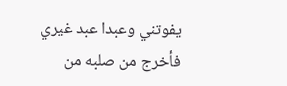يفوتني وعبدا عبد غيري فأخرج من صلبه من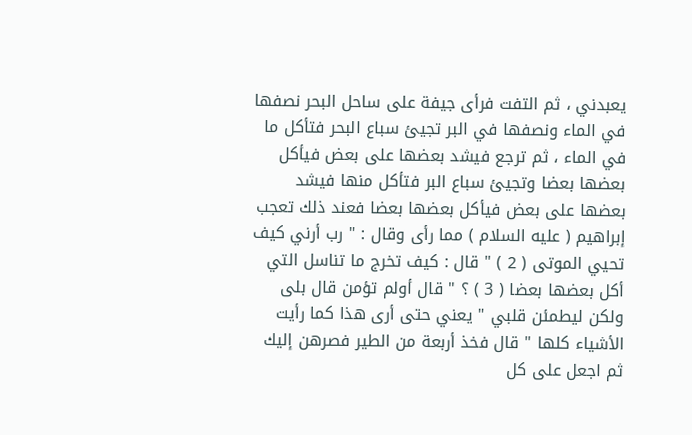يعبدني ، ثم التفت فرأى جيفة على ساحل البحر نصفها في الماء ونصفها في البر تجيئ سباع البحر فتأكل ما في الماء ، ثم ترجع فيشد بعضها على بعض فيأكل بعضها بعضا وتجيئ سباع البر فتأكل منها فيشد بعضها على بعض فيأكل بعضها بعضا فعند ذلك تعجب إبراهيم ( عليه السلام ) مما رأى وقال : " رب أرني كيف تحيي الموتى ( 2 ) " قال : كيف تخرج ما تناسل التي أكل بعضها بعضا ( 3 ) ؟ " قال أولم تؤمن قال بلى ولكن ليطمئن قلبي " يعني حتى أرى هذا كما رأيت الأشياء كلها " قال فخذ أربعة من الطير فصرهن إليك ثم اجعل على كل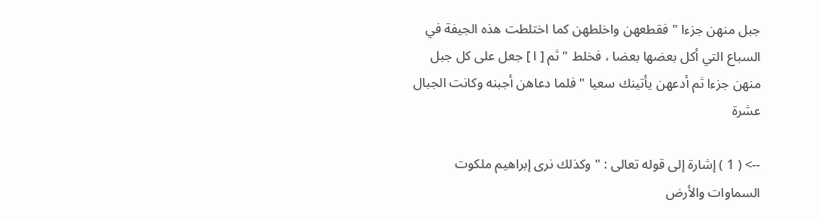جبل منهن جزءا " فقطعهن واخلطهن كما اختلطت هذه الجيفة في السباع التي أكل بعضها بعضا ، فخلط " ثم [ ا ] جعل على كل جبل منهن جزءا ثم أدعهن يأتينك سعيا " فلما دعاهن أجبنه وكانت الجبال عشرة

--> ( 1 ) إشارة إلى قوله تعالى : " وكذلك نرى إبراهيم ملكوت السماوات والأرض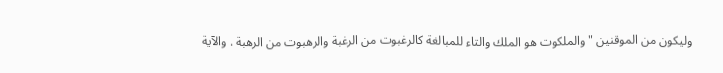وليكون من الموقنين " والملكوت هو الملك والتاء للمبالغة كالرغبوت من الرغبة والرهبوت من الرهبة . والآية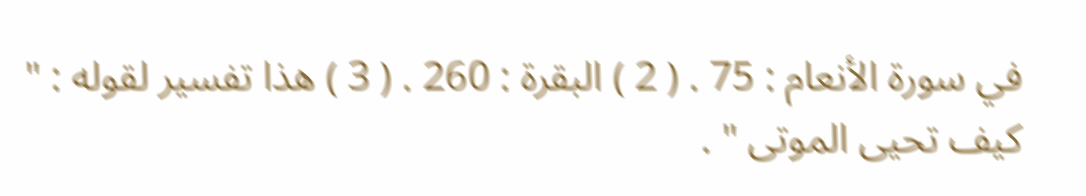في سورة الأنعام : 75 . ( 2 ) البقرة : 260 . ( 3 ) هذا تفسير لقوله : " كيف تحيى الموتى " .